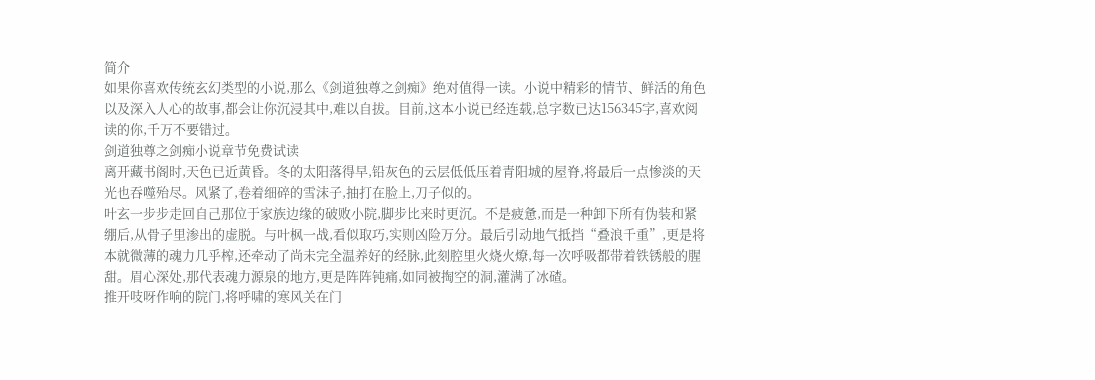简介
如果你喜欢传统玄幻类型的小说,那么《剑道独尊之剑痴》绝对值得一读。小说中精彩的情节、鲜活的角色以及深入人心的故事,都会让你沉浸其中,难以自拔。目前,这本小说已经连载,总字数已达156345字,喜欢阅读的你,千万不要错过。
剑道独尊之剑痴小说章节免费试读
离开藏书阁时,天色已近黄昏。冬的太阳落得早,铅灰色的云层低低压着青阳城的屋脊,将最后一点惨淡的天光也吞噬殆尽。风紧了,卷着细碎的雪沫子,抽打在脸上,刀子似的。
叶玄一步步走回自己那位于家族边缘的破败小院,脚步比来时更沉。不是疲惫,而是一种卸下所有伪装和紧绷后,从骨子里渗出的虚脱。与叶枫一战,看似取巧,实则凶险万分。最后引动地气抵挡“叠浪千重”,更是将本就微薄的魂力几乎榨,还牵动了尚未完全温养好的经脉,此刻腔里火烧火燎,每一次呼吸都带着铁锈般的腥甜。眉心深处,那代表魂力源泉的地方,更是阵阵钝痛,如同被掏空的洞,灌满了冰碴。
推开吱呀作响的院门,将呼啸的寒风关在门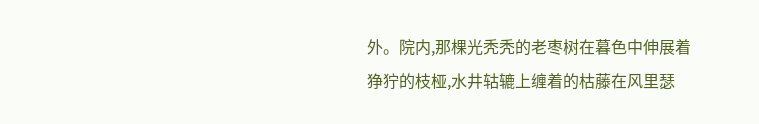外。院内,那棵光秃秃的老枣树在暮色中伸展着狰狞的枝桠,水井轱辘上缠着的枯藤在风里瑟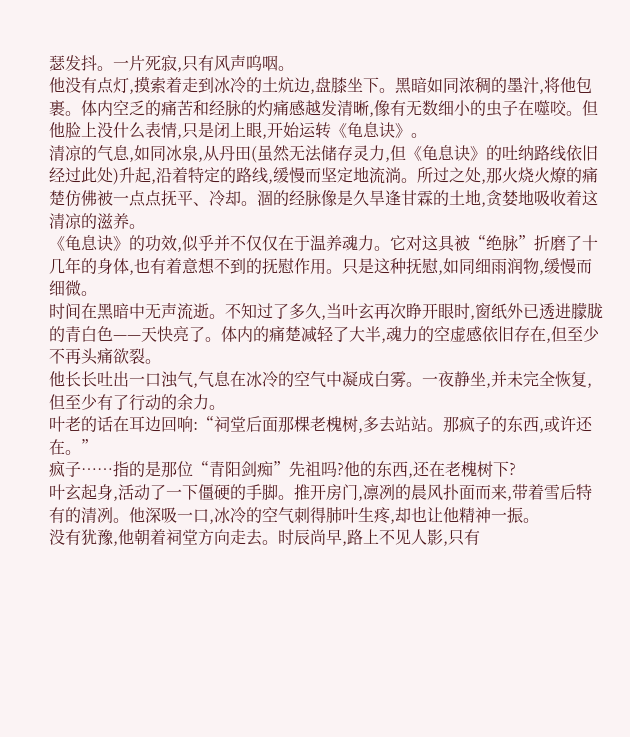瑟发抖。一片死寂,只有风声呜咽。
他没有点灯,摸索着走到冰冷的土炕边,盘膝坐下。黑暗如同浓稠的墨汁,将他包裹。体内空乏的痛苦和经脉的灼痛感越发清晰,像有无数细小的虫子在噬咬。但他脸上没什么表情,只是闭上眼,开始运转《龟息诀》。
清凉的气息,如同冰泉,从丹田(虽然无法储存灵力,但《龟息诀》的吐纳路线依旧经过此处)升起,沿着特定的路线,缓慢而坚定地流淌。所过之处,那火烧火燎的痛楚仿佛被一点点抚平、冷却。涸的经脉像是久旱逢甘霖的土地,贪婪地吸收着这清凉的滋养。
《龟息诀》的功效,似乎并不仅仅在于温养魂力。它对这具被“绝脉”折磨了十几年的身体,也有着意想不到的抚慰作用。只是这种抚慰,如同细雨润物,缓慢而细微。
时间在黑暗中无声流逝。不知过了多久,当叶玄再次睁开眼时,窗纸外已透进朦胧的青白色——天快亮了。体内的痛楚减轻了大半,魂力的空虚感依旧存在,但至少不再头痛欲裂。
他长长吐出一口浊气,气息在冰冷的空气中凝成白雾。一夜静坐,并未完全恢复,但至少有了行动的余力。
叶老的话在耳边回响:“祠堂后面那棵老槐树,多去站站。那疯子的东西,或许还在。”
疯子……指的是那位“青阳剑痴”先祖吗?他的东西,还在老槐树下?
叶玄起身,活动了一下僵硬的手脚。推开房门,凛冽的晨风扑面而来,带着雪后特有的清冽。他深吸一口,冰冷的空气刺得肺叶生疼,却也让他精神一振。
没有犹豫,他朝着祠堂方向走去。时辰尚早,路上不见人影,只有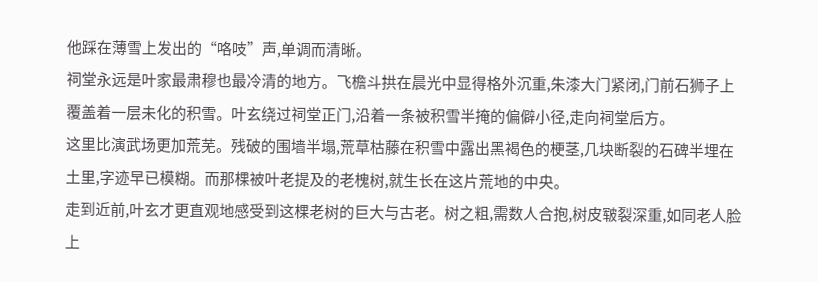他踩在薄雪上发出的“咯吱”声,单调而清晰。
祠堂永远是叶家最肃穆也最冷清的地方。飞檐斗拱在晨光中显得格外沉重,朱漆大门紧闭,门前石狮子上覆盖着一层未化的积雪。叶玄绕过祠堂正门,沿着一条被积雪半掩的偏僻小径,走向祠堂后方。
这里比演武场更加荒芜。残破的围墙半塌,荒草枯藤在积雪中露出黑褐色的梗茎,几块断裂的石碑半埋在土里,字迹早已模糊。而那棵被叶老提及的老槐树,就生长在这片荒地的中央。
走到近前,叶玄才更直观地感受到这棵老树的巨大与古老。树之粗,需数人合抱,树皮皲裂深重,如同老人脸上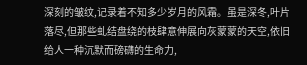深刻的皱纹,记录着不知多少岁月的风霜。虽是深冬,叶片落尽,但那些虬结盘绕的枝肆意伸展向灰蒙蒙的天空,依旧给人一种沉默而磅礴的生命力,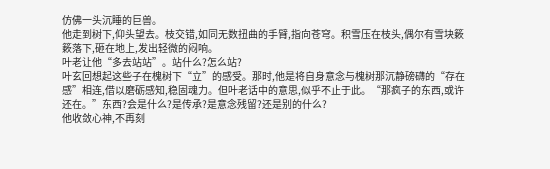仿佛一头沉睡的巨兽。
他走到树下,仰头望去。枝交错,如同无数扭曲的手臂,指向苍穹。积雪压在枝头,偶尔有雪块簌簌落下,砸在地上,发出轻微的闷响。
叶老让他“多去站站”。站什么?怎么站?
叶玄回想起这些子在槐树下“立”的感受。那时,他是将自身意念与槐树那沉静磅礴的“存在感”相连,借以磨砺感知,稳固魂力。但叶老话中的意思,似乎不止于此。“那疯子的东西,或许还在。”东西?会是什么?是传承?是意念残留?还是别的什么?
他收敛心神,不再刻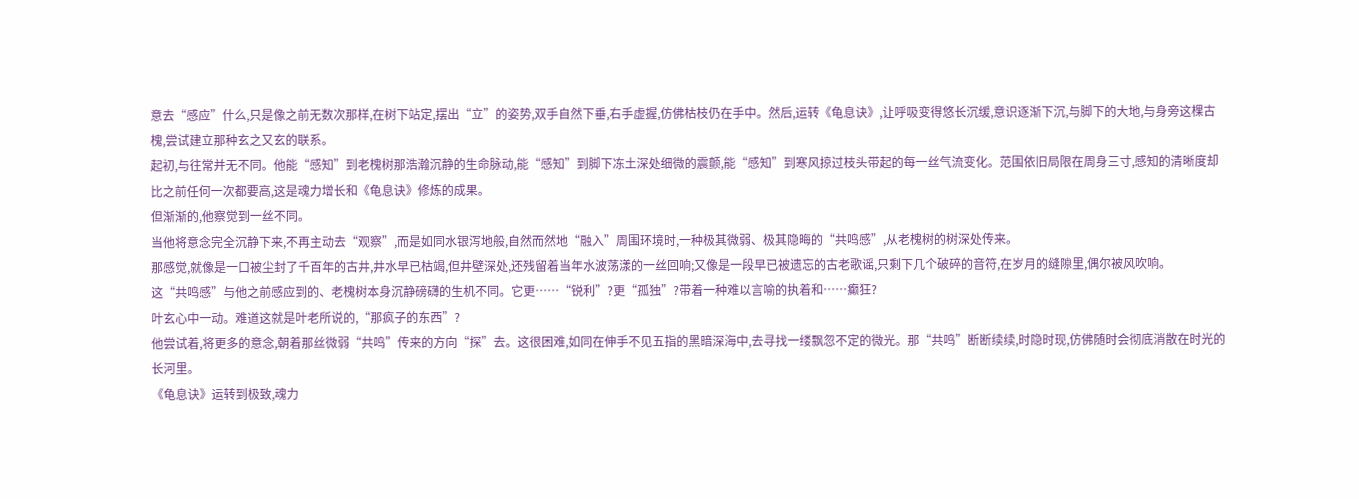意去“感应”什么,只是像之前无数次那样,在树下站定,摆出“立”的姿势,双手自然下垂,右手虚握,仿佛枯枝仍在手中。然后,运转《龟息诀》,让呼吸变得悠长沉缓,意识逐渐下沉,与脚下的大地,与身旁这棵古槐,尝试建立那种玄之又玄的联系。
起初,与往常并无不同。他能“感知”到老槐树那浩瀚沉静的生命脉动,能“感知”到脚下冻土深处细微的震颤,能“感知”到寒风掠过枝头带起的每一丝气流变化。范围依旧局限在周身三寸,感知的清晰度却比之前任何一次都要高,这是魂力增长和《龟息诀》修炼的成果。
但渐渐的,他察觉到一丝不同。
当他将意念完全沉静下来,不再主动去“观察”,而是如同水银泻地般,自然而然地“融入”周围环境时,一种极其微弱、极其隐晦的“共鸣感”,从老槐树的树深处传来。
那感觉,就像是一口被尘封了千百年的古井,井水早已枯竭,但井壁深处,还残留着当年水波荡漾的一丝回响;又像是一段早已被遗忘的古老歌谣,只剩下几个破碎的音符,在岁月的缝隙里,偶尔被风吹响。
这“共鸣感”与他之前感应到的、老槐树本身沉静磅礴的生机不同。它更……“锐利”?更“孤独”?带着一种难以言喻的执着和……癫狂?
叶玄心中一动。难道这就是叶老所说的,“那疯子的东西”?
他尝试着,将更多的意念,朝着那丝微弱“共鸣”传来的方向“探”去。这很困难,如同在伸手不见五指的黑暗深海中,去寻找一缕飘忽不定的微光。那“共鸣”断断续续,时隐时现,仿佛随时会彻底消散在时光的长河里。
《龟息诀》运转到极致,魂力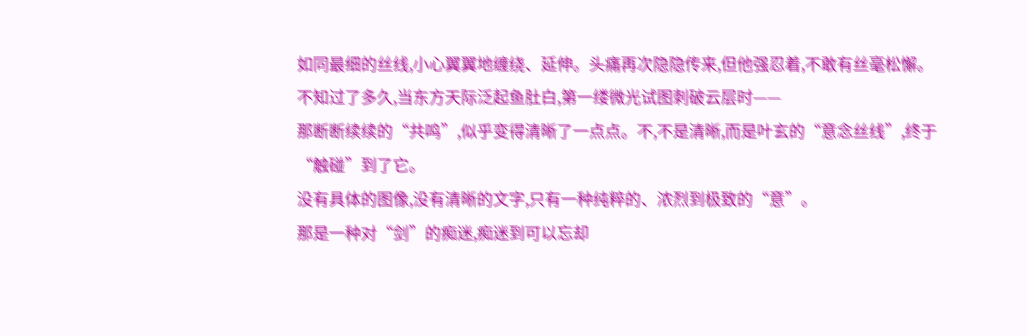如同最细的丝线,小心翼翼地缠绕、延伸。头痛再次隐隐传来,但他强忍着,不敢有丝毫松懈。
不知过了多久,当东方天际泛起鱼肚白,第一缕微光试图刺破云层时——
那断断续续的“共鸣”,似乎变得清晰了一点点。不,不是清晰,而是叶玄的“意念丝线”,终于“触碰”到了它。
没有具体的图像,没有清晰的文字,只有一种纯粹的、浓烈到极致的“意”。
那是一种对“剑”的痴迷,痴迷到可以忘却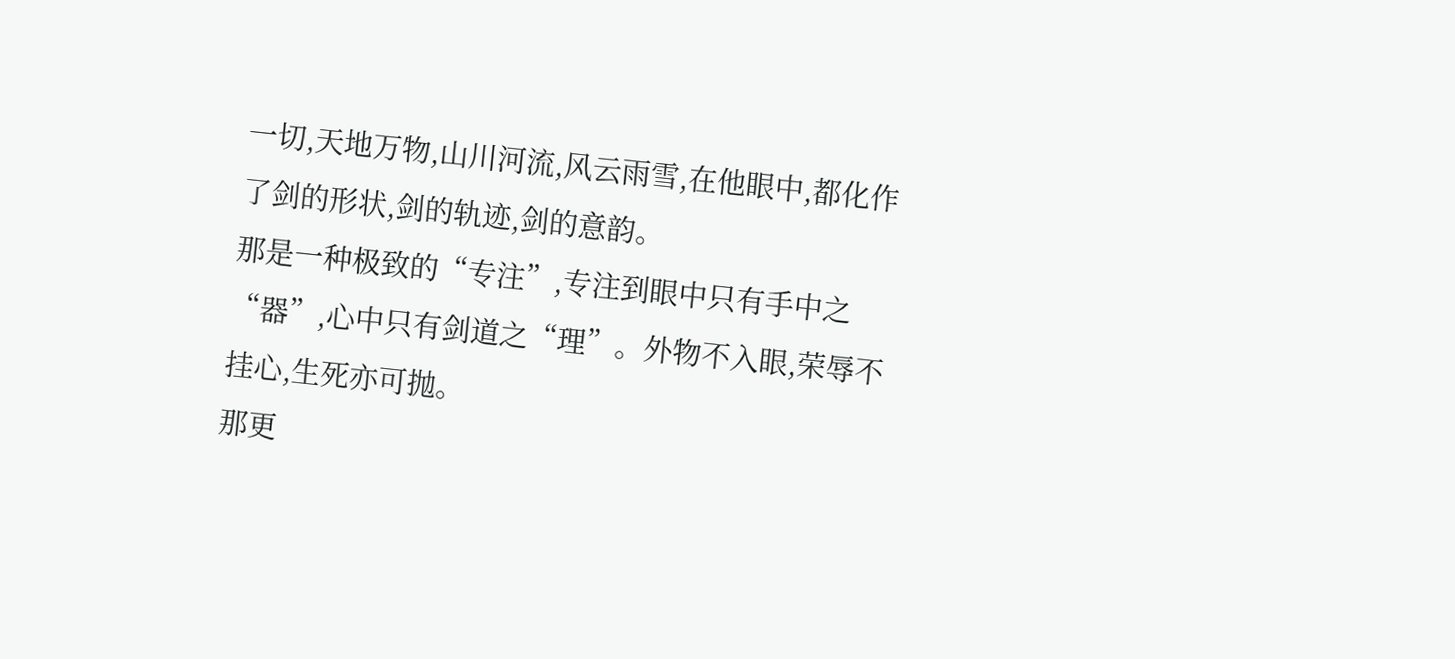一切,天地万物,山川河流,风云雨雪,在他眼中,都化作了剑的形状,剑的轨迹,剑的意韵。
那是一种极致的“专注”,专注到眼中只有手中之“器”,心中只有剑道之“理”。外物不入眼,荣辱不挂心,生死亦可抛。
那更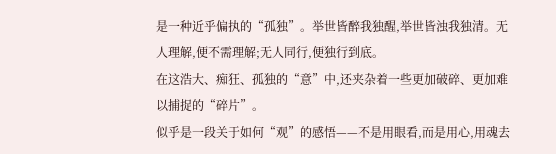是一种近乎偏执的“孤独”。举世皆醉我独醒,举世皆浊我独清。无人理解,便不需理解;无人同行,便独行到底。
在这浩大、痴狂、孤独的“意”中,还夹杂着一些更加破碎、更加难以捕捉的“碎片”。
似乎是一段关于如何“观”的感悟——不是用眼看,而是用心,用魂去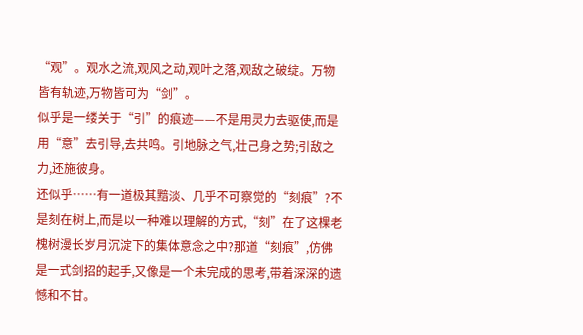“观”。观水之流,观风之动,观叶之落,观敌之破绽。万物皆有轨迹,万物皆可为“剑”。
似乎是一缕关于“引”的痕迹——不是用灵力去驱使,而是用“意”去引导,去共鸣。引地脉之气,壮己身之势;引敌之力,还施彼身。
还似乎……有一道极其黯淡、几乎不可察觉的“刻痕”?不是刻在树上,而是以一种难以理解的方式,“刻”在了这棵老槐树漫长岁月沉淀下的集体意念之中?那道“刻痕”,仿佛是一式剑招的起手,又像是一个未完成的思考,带着深深的遗憾和不甘。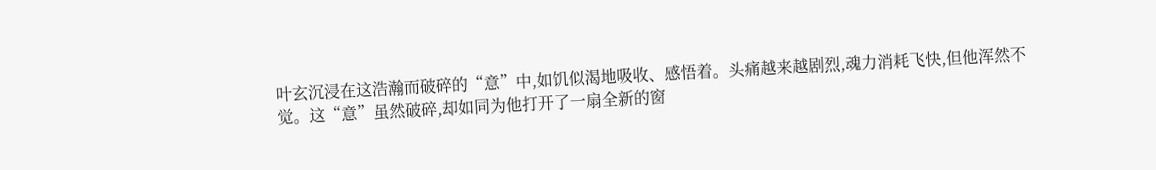叶玄沉浸在这浩瀚而破碎的“意”中,如饥似渴地吸收、感悟着。头痛越来越剧烈,魂力消耗飞快,但他浑然不觉。这“意”虽然破碎,却如同为他打开了一扇全新的窗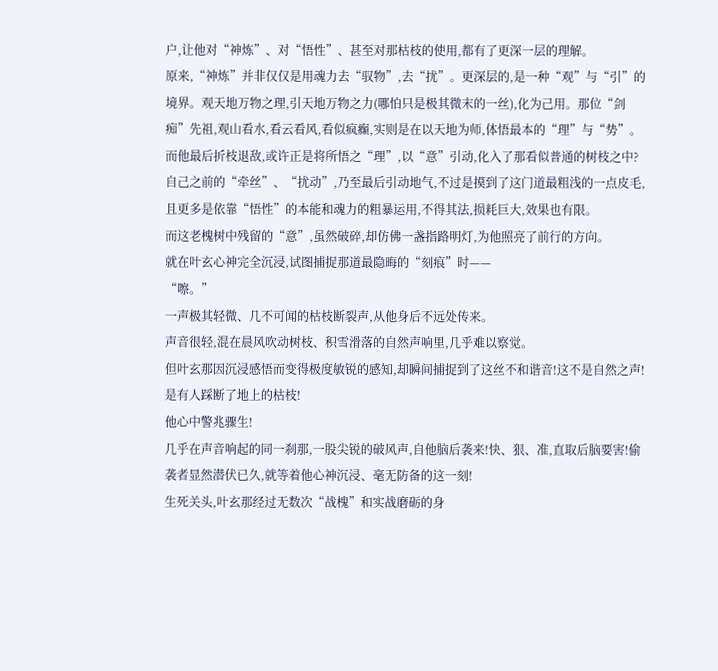户,让他对“神炼”、对“悟性”、甚至对那枯枝的使用,都有了更深一层的理解。
原来,“神炼”并非仅仅是用魂力去“驭物”,去“扰”。更深层的,是一种“观”与“引”的境界。观天地万物之理,引天地万物之力(哪怕只是极其微末的一丝),化为己用。那位“剑痴”先祖,观山看水,看云看风,看似疯癫,实则是在以天地为师,体悟最本的“理”与“势”。而他最后折枝退敌,或许正是将所悟之“理”,以“意”引动,化入了那看似普通的树枝之中?
自己之前的“牵丝”、“扰动”,乃至最后引动地气,不过是摸到了这门道最粗浅的一点皮毛,且更多是依靠“悟性”的本能和魂力的粗暴运用,不得其法,损耗巨大,效果也有限。
而这老槐树中残留的“意”,虽然破碎,却仿佛一盏指路明灯,为他照亮了前行的方向。
就在叶玄心神完全沉浸,试图捕捉那道最隐晦的“刻痕”时——
“嚓。”
一声极其轻微、几不可闻的枯枝断裂声,从他身后不远处传来。
声音很轻,混在晨风吹动树枝、积雪滑落的自然声响里,几乎难以察觉。
但叶玄那因沉浸感悟而变得极度敏锐的感知,却瞬间捕捉到了这丝不和谐音!这不是自然之声!是有人踩断了地上的枯枝!
他心中警兆骤生!
几乎在声音响起的同一刹那,一股尖锐的破风声,自他脑后袭来!快、狠、准,直取后脑要害!偷袭者显然潜伏已久,就等着他心神沉浸、毫无防备的这一刻!
生死关头,叶玄那经过无数次“战槐”和实战磨砺的身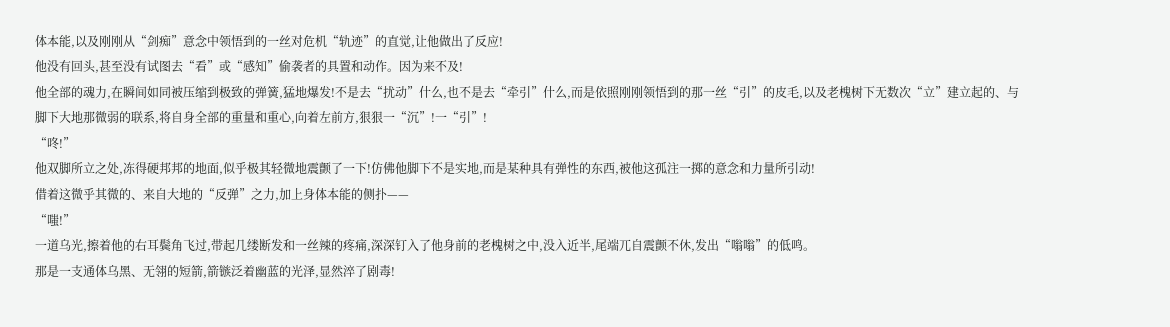体本能,以及刚刚从“剑痴”意念中领悟到的一丝对危机“轨迹”的直觉,让他做出了反应!
他没有回头,甚至没有试图去“看”或“感知”偷袭者的具置和动作。因为来不及!
他全部的魂力,在瞬间如同被压缩到极致的弹簧,猛地爆发!不是去“扰动”什么,也不是去“牵引”什么,而是依照刚刚领悟到的那一丝“引”的皮毛,以及老槐树下无数次“立”建立起的、与脚下大地那微弱的联系,将自身全部的重量和重心,向着左前方,狠狠一“沉”!一“引”!
“咚!”
他双脚所立之处,冻得硬邦邦的地面,似乎极其轻微地震颤了一下!仿佛他脚下不是实地,而是某种具有弹性的东西,被他这孤注一掷的意念和力量所引动!
借着这微乎其微的、来自大地的“反弹”之力,加上身体本能的侧扑——
“嗤!”
一道乌光,擦着他的右耳鬓角飞过,带起几缕断发和一丝辣的疼痛,深深钉入了他身前的老槐树之中,没入近半,尾端兀自震颤不休,发出“嗡嗡”的低鸣。
那是一支通体乌黑、无翎的短箭,箭镞泛着幽蓝的光泽,显然淬了剧毒!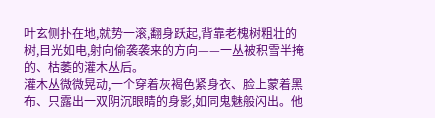叶玄侧扑在地,就势一滚,翻身跃起,背靠老槐树粗壮的树,目光如电,射向偷袭袭来的方向——一丛被积雪半掩的、枯萎的灌木丛后。
灌木丛微微晃动,一个穿着灰褐色紧身衣、脸上蒙着黑布、只露出一双阴沉眼睛的身影,如同鬼魅般闪出。他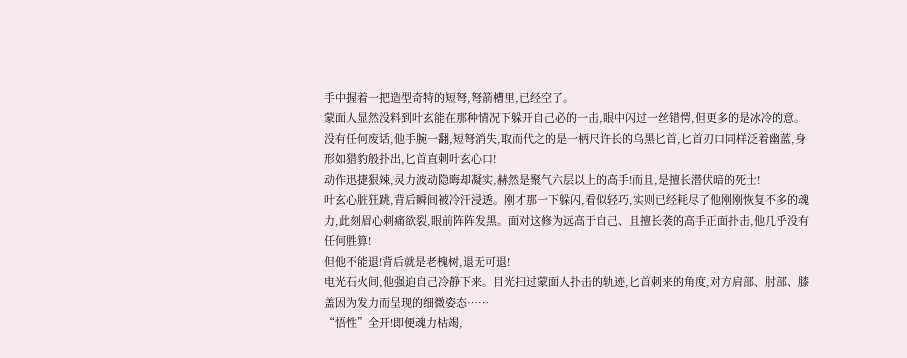手中握着一把造型奇特的短弩,弩箭槽里,已经空了。
蒙面人显然没料到叶玄能在那种情况下躲开自己必的一击,眼中闪过一丝错愕,但更多的是冰冷的意。没有任何废话,他手腕一翻,短弩消失,取而代之的是一柄尺许长的乌黑匕首,匕首刃口同样泛着幽蓝,身形如猎豹般扑出,匕首直刺叶玄心口!
动作迅捷狠辣,灵力波动隐晦却凝实,赫然是聚气六层以上的高手!而且,是擅长潜伏暗的死士!
叶玄心脏狂跳,背后瞬间被冷汗浸透。刚才那一下躲闪,看似轻巧,实则已经耗尽了他刚刚恢复不多的魂力,此刻眉心刺痛欲裂,眼前阵阵发黑。面对这修为远高于自己、且擅长袭的高手正面扑击,他几乎没有任何胜算!
但他不能退!背后就是老槐树,退无可退!
电光石火间,他强迫自己冷静下来。目光扫过蒙面人扑击的轨迹,匕首刺来的角度,对方肩部、肘部、膝盖因为发力而呈现的细微姿态……
“悟性”全开!即便魂力枯竭,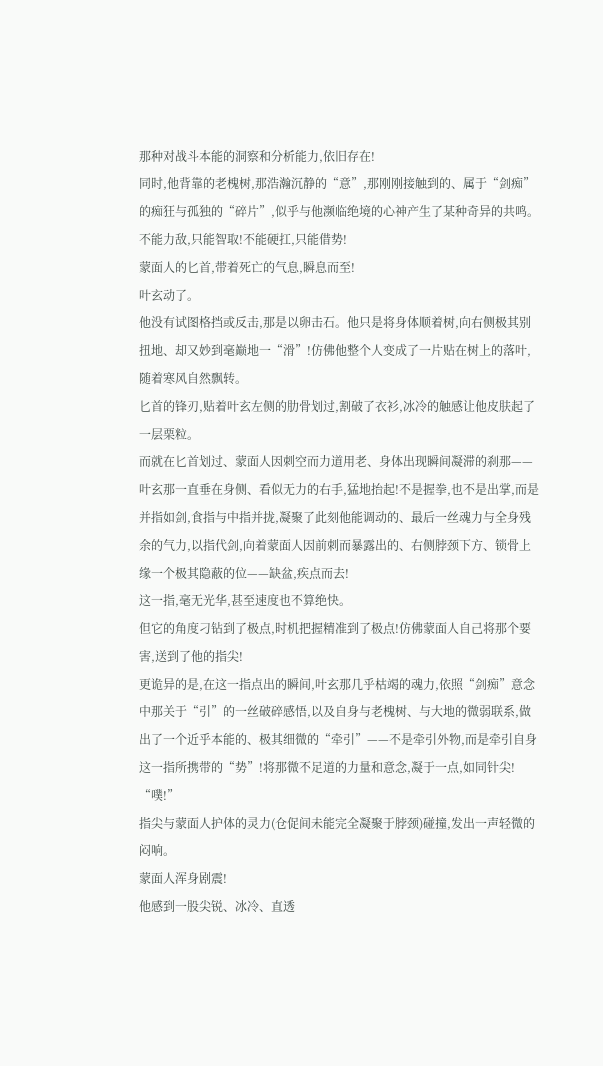那种对战斗本能的洞察和分析能力,依旧存在!
同时,他背靠的老槐树,那浩瀚沉静的“意”,那刚刚接触到的、属于“剑痴”的痴狂与孤独的“碎片”,似乎与他濒临绝境的心神产生了某种奇异的共鸣。
不能力敌,只能智取!不能硬扛,只能借势!
蒙面人的匕首,带着死亡的气息,瞬息而至!
叶玄动了。
他没有试图格挡或反击,那是以卵击石。他只是将身体顺着树,向右侧极其别扭地、却又妙到毫巅地一“滑”!仿佛他整个人变成了一片贴在树上的落叶,随着寒风自然飘转。
匕首的锋刃,贴着叶玄左侧的肋骨划过,割破了衣衫,冰冷的触感让他皮肤起了一层栗粒。
而就在匕首划过、蒙面人因刺空而力道用老、身体出现瞬间凝滞的刹那——
叶玄那一直垂在身侧、看似无力的右手,猛地抬起!不是握拳,也不是出掌,而是并指如剑,食指与中指并拢,凝聚了此刻他能调动的、最后一丝魂力与全身残余的气力,以指代剑,向着蒙面人因前刺而暴露出的、右侧脖颈下方、锁骨上缘一个极其隐蔽的位——缺盆,疾点而去!
这一指,毫无光华,甚至速度也不算绝快。
但它的角度刁钻到了极点,时机把握精准到了极点!仿佛蒙面人自己将那个要害,送到了他的指尖!
更诡异的是,在这一指点出的瞬间,叶玄那几乎枯竭的魂力,依照“剑痴”意念中那关于“引”的一丝破碎感悟,以及自身与老槐树、与大地的微弱联系,做出了一个近乎本能的、极其细微的“牵引”——不是牵引外物,而是牵引自身这一指所携带的“势”!将那微不足道的力量和意念,凝于一点,如同针尖!
“噗!”
指尖与蒙面人护体的灵力(仓促间未能完全凝聚于脖颈)碰撞,发出一声轻微的闷响。
蒙面人浑身剧震!
他感到一股尖锐、冰冷、直透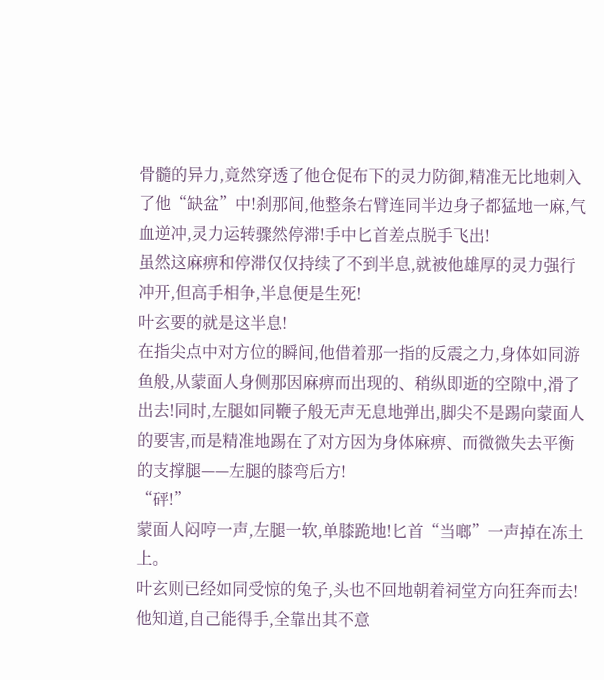骨髓的异力,竟然穿透了他仓促布下的灵力防御,精准无比地刺入了他“缺盆”中!刹那间,他整条右臂连同半边身子都猛地一麻,气血逆冲,灵力运转骤然停滞!手中匕首差点脱手飞出!
虽然这麻痹和停滞仅仅持续了不到半息,就被他雄厚的灵力强行冲开,但高手相争,半息便是生死!
叶玄要的就是这半息!
在指尖点中对方位的瞬间,他借着那一指的反震之力,身体如同游鱼般,从蒙面人身侧那因麻痹而出现的、稍纵即逝的空隙中,滑了出去!同时,左腿如同鞭子般无声无息地弹出,脚尖不是踢向蒙面人的要害,而是精准地踢在了对方因为身体麻痹、而微微失去平衡的支撑腿——左腿的膝弯后方!
“砰!”
蒙面人闷哼一声,左腿一软,单膝跪地!匕首“当啷”一声掉在冻土上。
叶玄则已经如同受惊的兔子,头也不回地朝着祠堂方向狂奔而去!他知道,自己能得手,全靠出其不意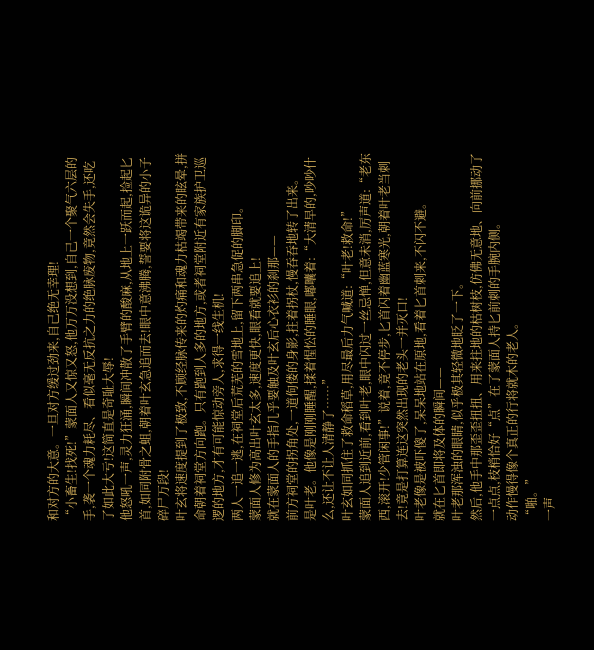和对方的大意。一旦对方缓过劲来,自己绝无幸理!
“小畜生!找死!”蒙面人又惊又怒,他万万没想到,自己一个聚气六层的手,袭一个魂力耗尽、看似毫无反抗之力的绝脉废物,竟然会失手,还吃了如此大亏!这简直是奇耻大辱!
他怒吼一声,灵力狂涌,瞬间冲散了手臂的酸麻,从地上一跃而起,捡起匕首,如同附骨之蛆,朝着叶玄急追而去!眼中意沸腾,誓要将这诡异的小子碎尸万段!
叶玄将速度提到了极致,不顾经脉传来的灼痛和魂力枯竭带来的眩晕,拼命朝着祠堂方向跑。只有跑到人多的地方,或者祠堂附近有家族护卫巡逻的地方,才有可能惊动旁人,求得一线生机!
两人一追一逃,在祠堂后荒芜的雪地上,留下两串急促的脚印。
蒙面人修为高出叶玄太多,速度更快,眼看就要追上!
就在蒙面人的手指几乎要触及叶玄后心衣衫的刹那——
前方祠堂的拐角处,一道佝偻的身影,拄着拐杖,慢吞吞地转了出来。
是叶老。他像是刚刚睡醒,揉着惺忪的睡眼,嘟囔着:“大清早的,吵吵什么,还让不让人清静了……”
叶玄如同抓住了救命稻草,用尽最后力气喊道:“叶老!救命!”
蒙面人追到近前,看到叶老,眼中闪过一丝忌惮,但意未消,厉声道:“老东西,滚开!少管闲事!”说着,竟不停步,匕首闪着幽蓝寒光,朝着叶老当刺去!竟是打算连这突然出现的老头一并灭口!
叶老像是被吓傻了,呆呆地站在原地,看着匕首刺来,不闪不避。
就在匕首即将及体的瞬间——
叶老那浑浊的眼睛,似乎极其轻微地眨了一下。
然后,他手中那歪歪扭扭、用来拄地的枯树枝,仿佛无意地、向前挪动了一点点,枝梢恰好“点”在了蒙面人持匕前刺的手腕内侧。
动作慢得像个真正的行将就木的老人。
“啪。”
一声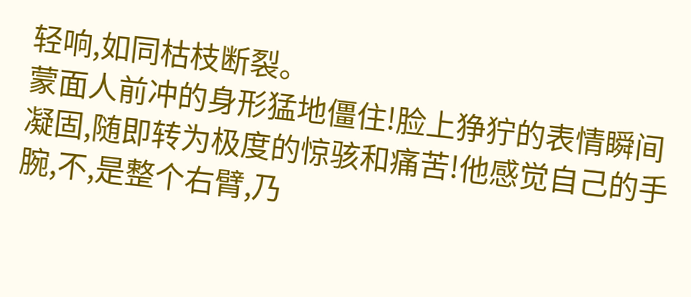轻响,如同枯枝断裂。
蒙面人前冲的身形猛地僵住!脸上狰狞的表情瞬间凝固,随即转为极度的惊骇和痛苦!他感觉自己的手腕,不,是整个右臂,乃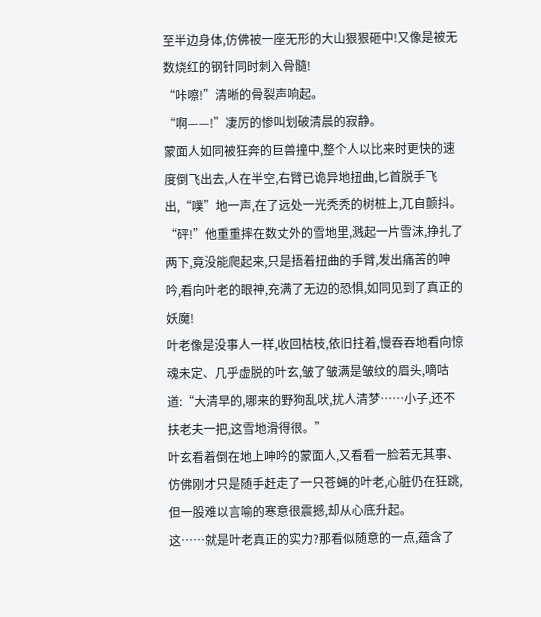至半边身体,仿佛被一座无形的大山狠狠砸中!又像是被无数烧红的钢针同时刺入骨髓!
“咔嚓!”清晰的骨裂声响起。
“啊——!”凄厉的惨叫划破清晨的寂静。
蒙面人如同被狂奔的巨兽撞中,整个人以比来时更快的速度倒飞出去,人在半空,右臂已诡异地扭曲,匕首脱手飞出,“噗”地一声,在了远处一光秃秃的树桩上,兀自颤抖。
“砰!”他重重摔在数丈外的雪地里,溅起一片雪沫,挣扎了两下,竟没能爬起来,只是捂着扭曲的手臂,发出痛苦的呻吟,看向叶老的眼神,充满了无边的恐惧,如同见到了真正的妖魔!
叶老像是没事人一样,收回枯枝,依旧拄着,慢吞吞地看向惊魂未定、几乎虚脱的叶玄,皱了皱满是皱纹的眉头,嘀咕道:“大清早的,哪来的野狗乱吠,扰人清梦……小子,还不扶老夫一把,这雪地滑得很。”
叶玄看着倒在地上呻吟的蒙面人,又看看一脸若无其事、仿佛刚才只是随手赶走了一只苍蝇的叶老,心脏仍在狂跳,但一股难以言喻的寒意很震撼,却从心底升起。
这……就是叶老真正的实力?那看似随意的一点,蕴含了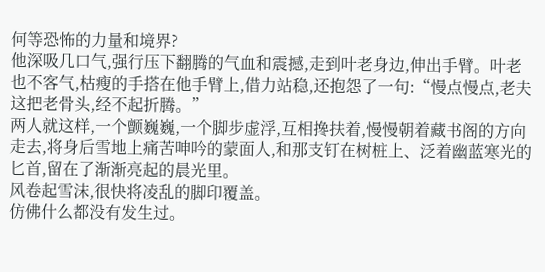何等恐怖的力量和境界?
他深吸几口气,强行压下翻腾的气血和震撼,走到叶老身边,伸出手臂。叶老也不客气,枯瘦的手搭在他手臂上,借力站稳,还抱怨了一句:“慢点慢点,老夫这把老骨头,经不起折腾。”
两人就这样,一个颤巍巍,一个脚步虚浮,互相搀扶着,慢慢朝着藏书阁的方向走去,将身后雪地上痛苦呻吟的蒙面人,和那支钉在树桩上、泛着幽蓝寒光的匕首,留在了渐渐亮起的晨光里。
风卷起雪沫,很快将凌乱的脚印覆盖。
仿佛什么都没有发生过。